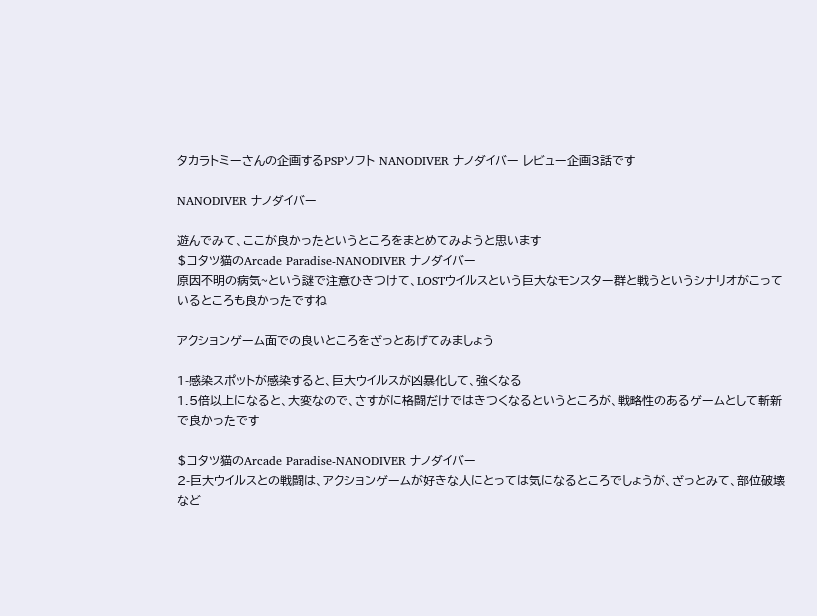タカラトミーさんの企画するPSPソフト NANODIVER ナノダイバー レビュー企画3話です

NANODIVER ナノダイバー

遊んでみて、ここが良かったというところをまとめてみようと思います
$コタツ猫のArcade Paradise-NANODIVER ナノダイバー
原因不明の病気~という謎で注意ひきつけて、LOSTウイルスという巨大なモンスター群と戦うというシナリオがこっているところも良かったですね

アクションゲーム面での良いところをざっとあげてみましょう

1-感染スポットが感染すると、巨大ウイルスが凶暴化して、強くなる
1.5倍以上になると、大変なので、さすがに格闘だけではきつくなるというところが、戦略性のあるゲームとして斬新で良かったです

$コタツ猫のArcade Paradise-NANODIVER ナノダイバー
2-巨大ウイルスとの戦闘は、アクションゲームが好きな人にとっては気になるところでしょうが、ざっとみて、部位破壊など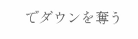でダウンを奪う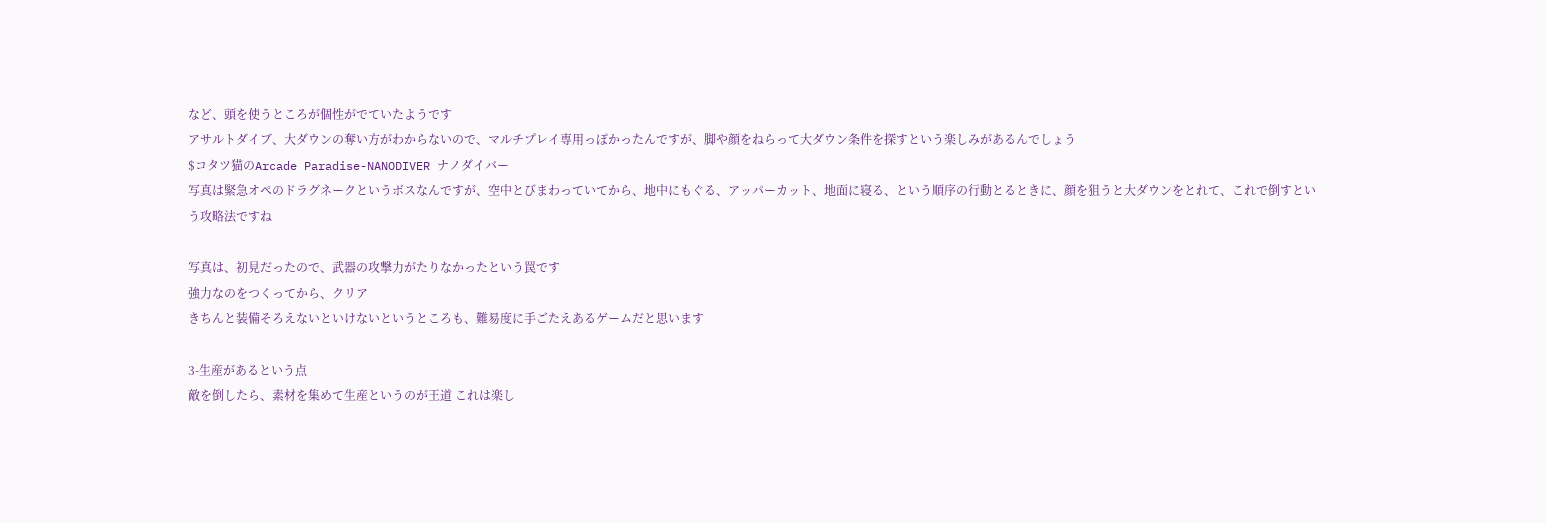など、頭を使うところが個性がでていたようです
アサルトダイブ、大ダウンの奪い方がわからないので、マルチプレイ専用っぽかったんですが、脚や顔をねらって大ダウン条件を探すという楽しみがあるんでしょう
$コタツ猫のArcade Paradise-NANODIVER ナノダイバー
写真は緊急オペのドラグネークというボスなんですが、空中とびまわっていてから、地中にもぐる、アッパーカット、地面に寝る、という順序の行動とるときに、顔を狙うと大ダウンをとれて、これで倒すという攻略法ですね

写真は、初見だったので、武器の攻撃力がたりなかったという罠です
強力なのをつくってから、クリア
きちんと装備そろえないといけないというところも、難易度に手ごたえあるゲームだと思います

3-生産があるという点
敵を倒したら、素材を集めて生産というのが王道 これは楽し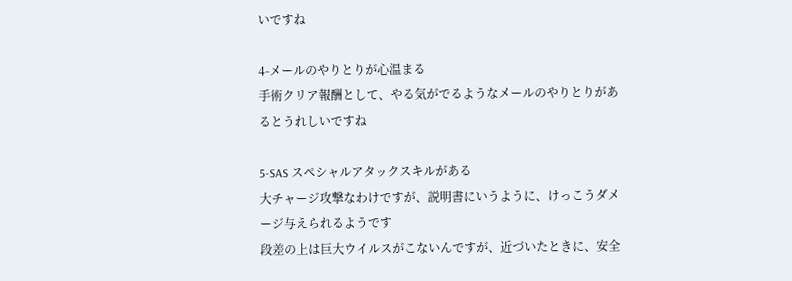いですね

4-メールのやりとりが心温まる
手術クリア報酬として、やる気がでるようなメールのやりとりがあるとうれしいですね

5-SAS スペシャルアタックスキルがある
大チャージ攻撃なわけですが、説明書にいうように、けっこうダメージ与えられるようです
段差の上は巨大ウイルスがこないんですが、近づいたときに、安全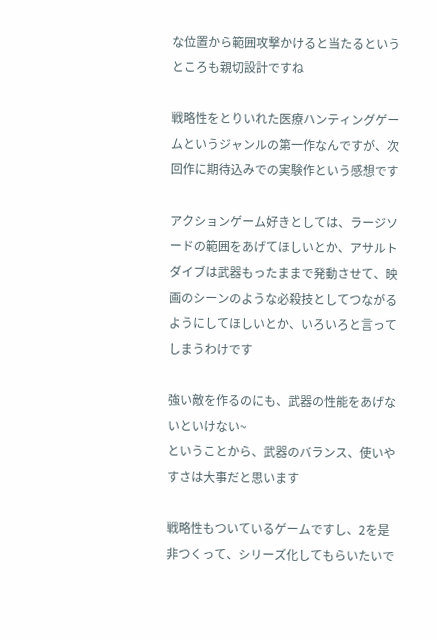な位置から範囲攻撃かけると当たるというところも親切設計ですね

戦略性をとりいれた医療ハンティングゲームというジャンルの第一作なんですが、次回作に期待込みでの実験作という感想です

アクションゲーム好きとしては、ラージソードの範囲をあげてほしいとか、アサルトダイブは武器もったままで発動させて、映画のシーンのような必殺技としてつながるようにしてほしいとか、いろいろと言ってしまうわけです

強い敵を作るのにも、武器の性能をあげないといけない~
ということから、武器のバランス、使いやすさは大事だと思います

戦略性もついているゲームですし、2を是非つくって、シリーズ化してもらいたいで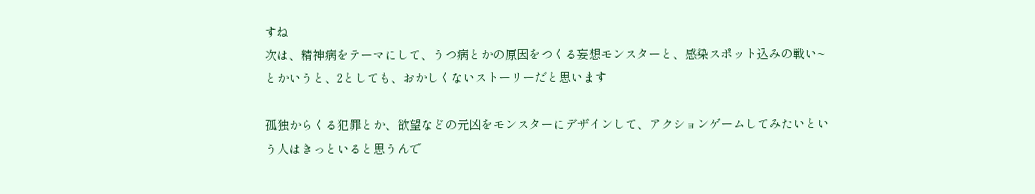すね
次は、精神病をテーマにして、うつ病とかの原因をつくる妄想モンスターと、感染スポット込みの戦い~とかいうと、2としても、おかしくないストーリーだと思います

孤独からくる犯罪とか、欲望などの元凶をモンスターにデザインして、アクションゲームしてみたいという人はきっといると思うんで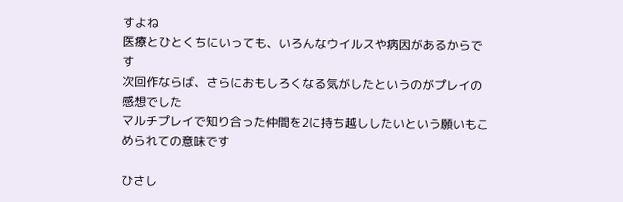すよね
医療とひとくちにいっても、いろんなウイルスや病因があるからです
次回作ならば、さらにおもしろくなる気がしたというのがプレイの感想でした
マルチプレイで知り合った仲間を2に持ち越ししたいという願いもこめられての意味です

ひさし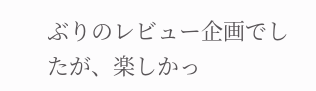ぶりのレビュー企画でしたが、楽しかっ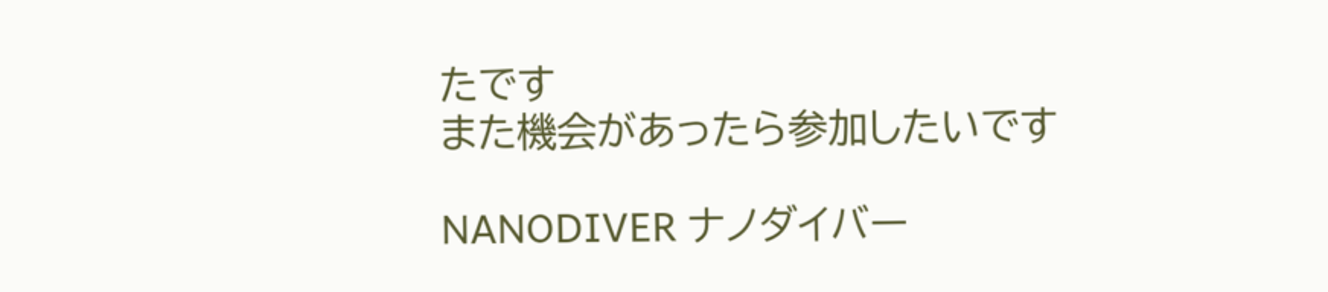たです
また機会があったら参加したいです

NANODIVER ナノダイバー